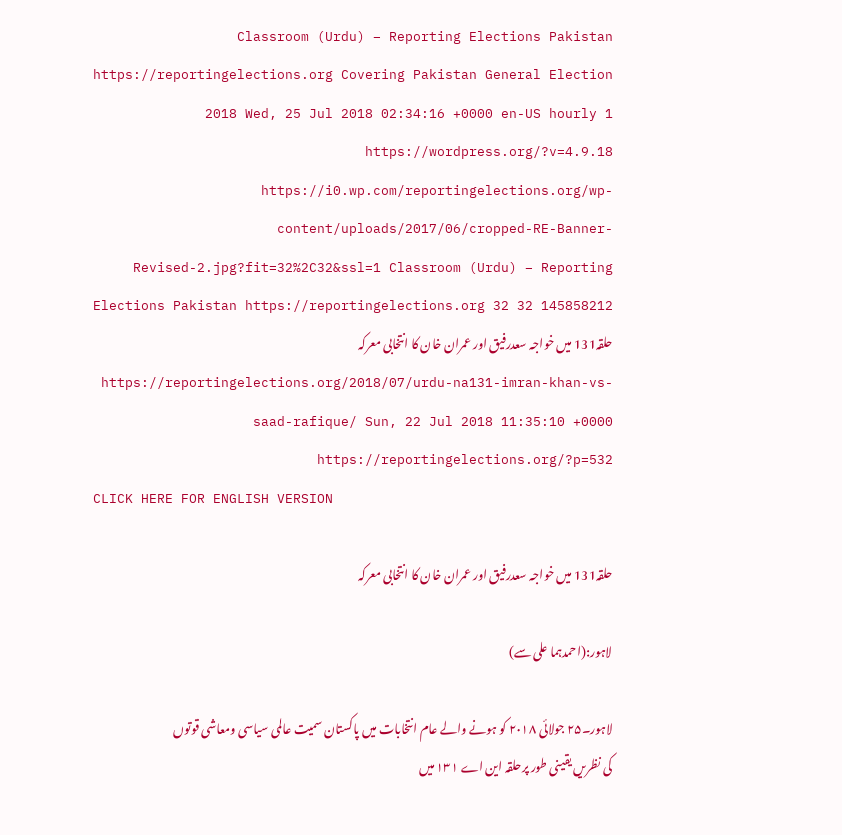Classroom (Urdu) – Reporting Elections Pakistan https://reportingelections.org Covering Pakistan General Election 2018 Wed, 25 Jul 2018 02:34:16 +0000 en-US hourly 1 https://wordpress.org/?v=4.9.18 https://i0.wp.com/reportingelections.org/wp-content/uploads/2017/06/cropped-RE-Banner-Revised-2.jpg?fit=32%2C32&ssl=1 Classroom (Urdu) – Reporting Elections Pakistan https://reportingelections.org 32 32 145858212 حلقہ131 میں خواجہ سعدرفیق اور عمران خان کا انتخابی معرکہ https://reportingelections.org/2018/07/urdu-na131-imran-khan-vs-saad-rafique/ Sun, 22 Jul 2018 11:35:10 +0000 https://reportingelections.org/?p=532
CLICK HERE FOR ENGLISH VERSION

حلقہ131 میں خواجہ سعدرفیق اور عمران خان کا انتخابی معرکہ

لاہور:(احمدہما علی سے)

لاہور۔۲۵ جولائی ۲۰۱۸ کو ہونے والے عام انتخابات میں پاکستان سمیت عالمی سیاسی ومعاشی قوتوں کی نظریں یقینی طور پرحلقہ این اے ۱۳۱ میں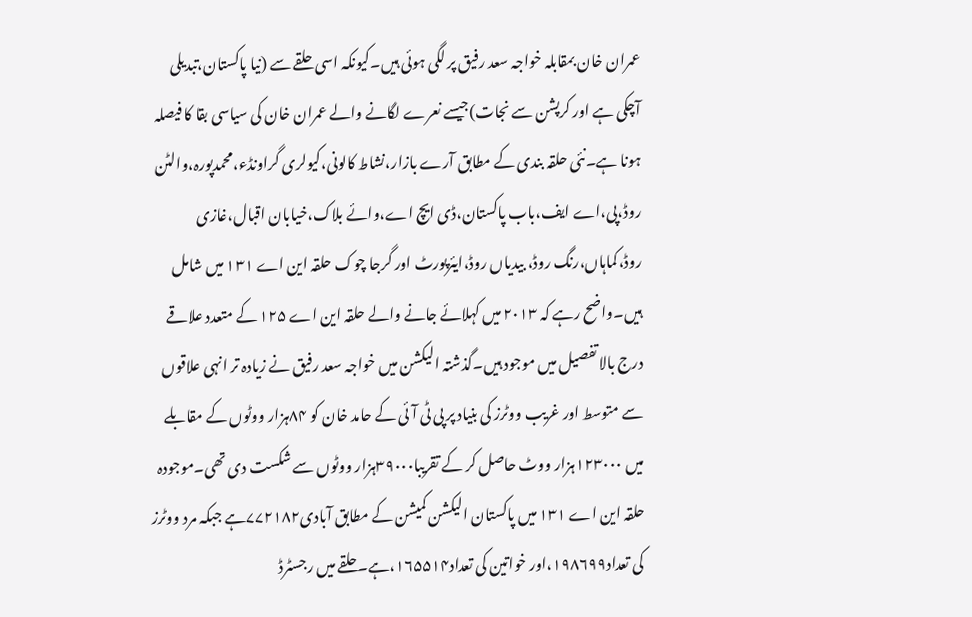عمران خان بمقابلہ خواجہ سعد رفیق پر لگی ہوئی ہیں۔کیونکہ اسی حلقے سے (نیا پاکستان،تبدیلی آچکی ہے اور کرپشن سے نجات)جیسے نعرے لگانے والے عمران خان کی سیاسی بقا کا فیصلہ ہونا ہے۔نئی حلقہ بندی کے مطابق آرے بازار،نشاط کالونی،کیولری گراونڈء،محمدپورہ،والٹن روڈ،پی،اے ایف،باب پاکستان،ڈی ایچ اے،وائے بلاک،خیابان اقبال،غازی روڈ،کماہاں،رنگ روڈ، بیدیاں روڈ،ایئرپورٹ اور گرجا چوک حلقہ این اے ۱۳۱ میں شامل ہیں۔واضح رہے کہ ۲۰۱۳ میں کہلائے جانے والے حلقہ این اے ۱۲۵ کے متعدد علاقے درج بالا تفصیل میں موجود ہیں۔گذشتہ الیکشن میں خواجہ سعد رفیق نے زیادہ تر انہی علاقوں سے متوسط اور غریب ووٹرز کی بنیاد پر پی ٹی آئی کے حامد خان کو ۸۴ہزار ووٹوں کے مقابلے میں ۱۲۳۰۰۰ہزار ووٹ حاصل کر کے تقریبا۳۹۰۰۰ہزار ووٹوں سے شکست دی تھی۔موجودہ حلقہ این اے ۱۳۱ میں پاکستان الیکشن کمیشن کے مطابق آبادی۷۷۲۱۸۲ہے جبکہ مرد ووٹرز کی تعداد۱۹۸۶۹۹،اور خواتین کی تعداد۱۶۵۵۱۴،ہے۔حلقے میں رجسٹرڈ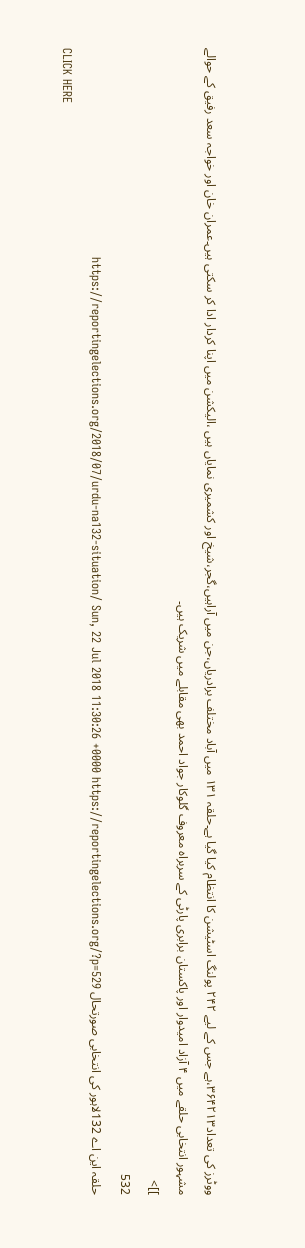ووٹرز کی تعداد۳۶۴۲۱۳،ہے جس کے لیے ۲۴۲ پولنگ اسٹیشن کا انتظام کیا گیا ہے۔حلقہ ۱۳۱ میں آباد مختلف برادریاں،جن میں آراہیں،گجر،شیخ اور کشمیری نمایاں ہیں ،الیکشن میں اپنا کردار ادا کر سکتی ہیں۔عمران خان اور خواجہ سعد رفیق کے حوالے مشہور انتخابی حلقے میں ۴ آزاد امیدوار اور پاکستان برابری پارٹی کے سربراہ معروف گلوکار جواد احمد بھی مقابلے میں شریک ہیں۔
]]>
532
حلقہ این اے 132لاہور کی انتخابی صورتحال https://reportingelections.org/2018/07/urdu-na132-situation/ Sun, 22 Jul 2018 11:30:26 +0000 https://reportingelections.org/?p=529
CLICK HERE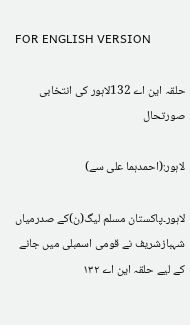FOR ENGLISH VERSION

حلقہ این اے 132لاہور کی انتخابی صورتحال

لاہور:(احمدہما علی سے)

لاہور۔پاکستان مسلم لیگ(ن)کے صدرمیاں شہبازشریف نے قومی اسمبلی میں جانے کے لیے حلقہ این اے ۱۳۲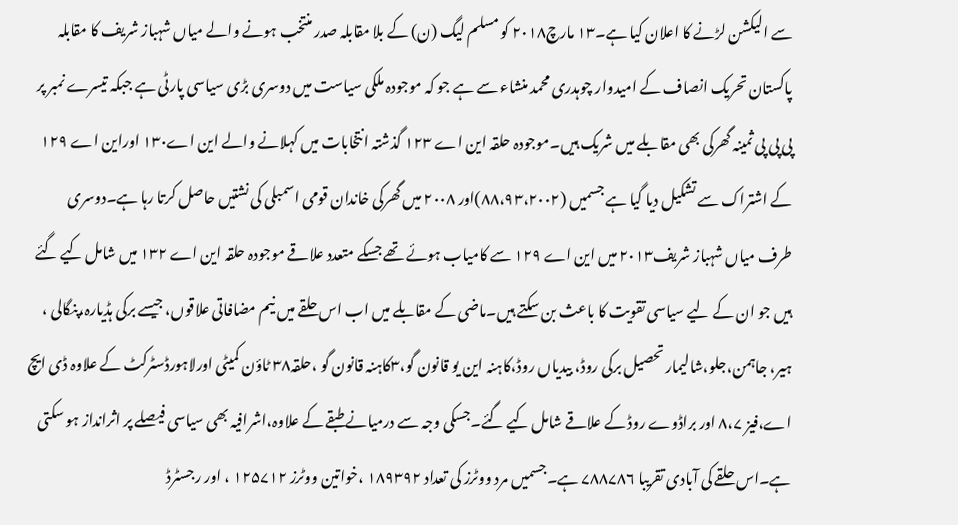سے الیکشن لڑنے کا اعلان کیا ہے۔۱۳ مارچ۲۰۱۸ کو مسلم لیگ (ن) کے بلا مقابلہ صدر منتخب ہونے والے میاں شہباز شریف کا مقابلہ پاکستان تحریک انصاف کے امیدوار چوہدری محمد منشاء سے ہے جو کہ موجودہ ملکی سیاست میں دوسری بڑی سیاسی پارٹی ہے جبکہ تیسرے نمبر پر پی پی پی ثمینہ گھرکی بھی مقابلے میں شریک ہیں۔موجودہ حلقہ این اے ۱۲۳ گذشتہ انتخابات میں کہلانے والے این اے۱۳۰ اوراین اے ۱۲۹ کے اشتراک سے تشکیل دیا گیا ہے جسمیں (۸۸،۹۳،۲۰۰۲)اور ۲۰۰۸ میں گھرکی خاندان قومی اسمبلی کی نشتیں حاصل کرتا رہا ہے۔دوسری طرف میاں شہباز شریف۲۰۱۳ میں این اے ۱۲۹ سے کامیاب ہوئے تھے جسکے متعدد علاقے موجودہ حلقہ این اے ۱۳۲ میں شامل کیے گئے ہیں جو ان کے لیے سیاسی تقویت کا باعث بن سکتے ہیں۔ماضی کے مقابلے میں اب اس حلقے میں نیم مضافاتی علاقوں، جیسے برکی ہڈیارہ،پنگالی ، ہیر، جاہمن،جلو،شالیمار تحصیل برکی روڈ، بیدیاں روڈ،کاہنہ این یو قانون گو،۳کاہنہ قانون گو ،حلقہ۳۸ ٹاؤن کمیٹی اورلاہورڈسٹرکٹ کے علاوہ ڈی ایچ اے،فیز ۸،۷ اور براڈوے روڈ کے علاقے شامل کیے گئے۔جسکی وجہ سے درمیانے طبقے کے علاوہ،اشرافیہ بھی سیاسی فیصلے پر اثرانداز ہو سکتی ہے۔اس حلقے کی آبادی تقریبا ۷۸۸۷۸۶ ہے۔جسمیں مرد ووٹرز کی تعداد ۱۸۹۳۹۲ ،خواتین ووٹرز ۱۲۵۷۱۲ ، اور رجسٹرڈ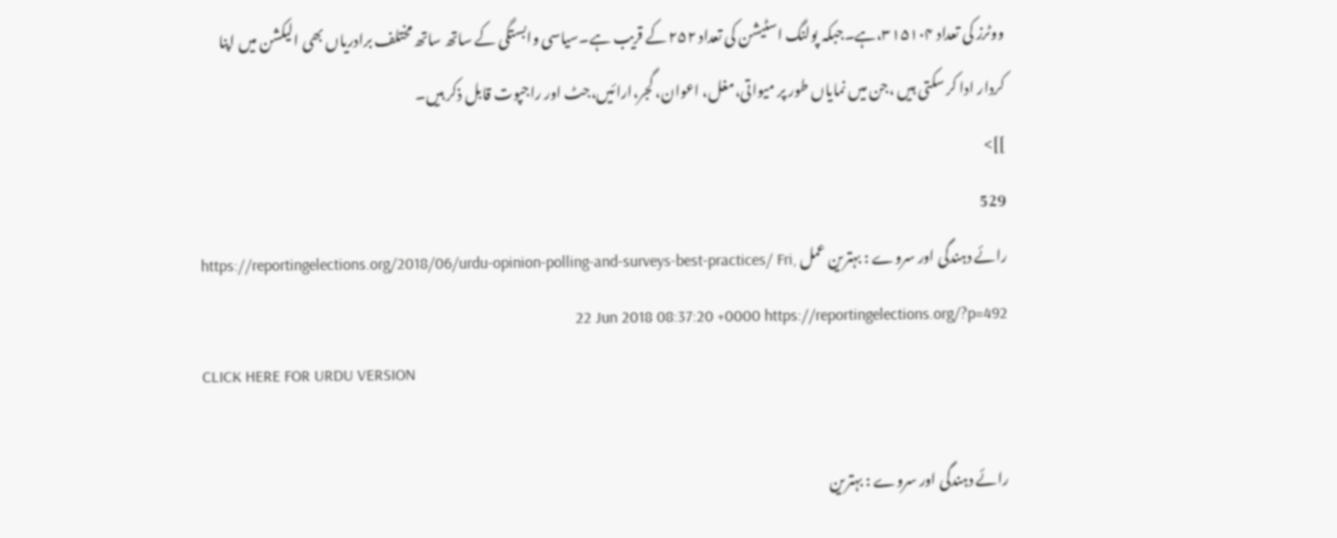ووٹرز کی تعداد ۳۱۵۱۰۴،ہے۔جبکہ پولنگ اسٹیشن کی تعداد ۲۵۲ کے قریب ہے۔سیاسی وابستگی کے ساتھ ساتھ مختلف برادریاں بھی الیکشن میں اپنا کردار ادا کر سکتی ہیں ،جن میں نمایاں طور پر میواتی،مغل، اعوان، گجر،ارائیں،جٹ اور راجپوت قابل ذکر ہیں۔
]]>
529
رائے دہندگی اور سروے : بہترین عمل https://reportingelections.org/2018/06/urdu-opinion-polling-and-surveys-best-practices/ Fri, 22 Jun 2018 08:37:20 +0000 https://reportingelections.org/?p=492
CLICK HERE FOR URDU VERSION

رائے دہندگی اور سروے : بہترین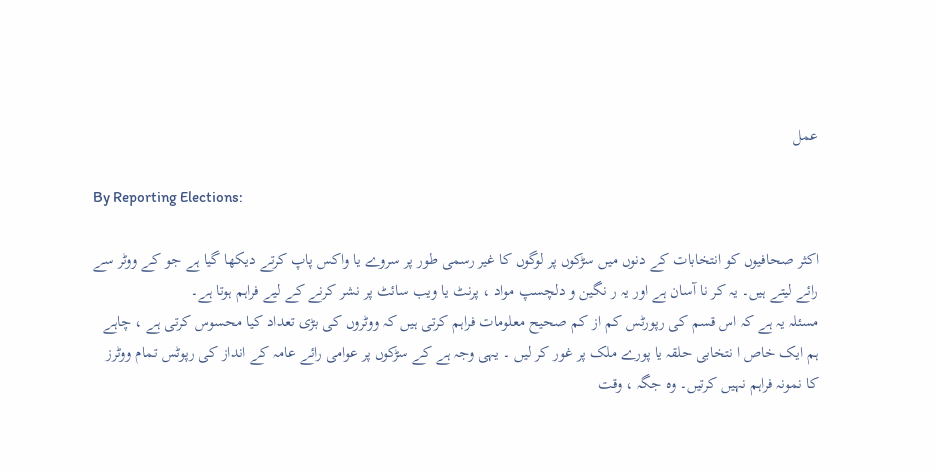عمل

By Reporting Elections:

اکثر صحافیوں کو انتخابات کے دنوں میں سڑکوں پر لوگوں کا غیر رسمی طور پر سروے یا واکس پاپ کرتے دیکھا گیا ہے جو کے ووٹر سے رائے لیتے ہیں۔ یہ کر نا آسان ہے اور یہ ر نگین و دلچسپ مواد ، پرنٹ یا ویب سائٹ پر نشر کرنے کے لیے فراہم ہوتا ہے۔
مسئلہ یہ ہے کہ اس قسم کی رپورٹس کم از کم صحیح معلومات فراہم کرتی ہیں کہ ووٹروں کی بڑی تعداد کیا محسوس کرتی ہے ، چاہے ہم ایک خاص ا نتخابی حلقہ یا پورے ملک پر غور کر لیں ۔ یہی وجہ ہے کے سڑکوں پر عوامی رائے عامہ کے انداز کی رپوٹس تمام ووٹرز کا نمونہ فراہم نہیں کرتیں۔ وہ جگہ ، وقت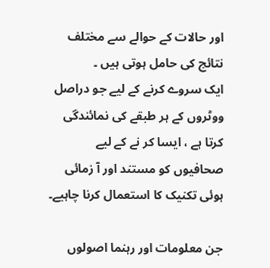اور حالات کے حوالے سے مختلف نتائج کی حامل ہوتی ہیں ۔
ایک سروے کرنے کے لیے جو دراصل ووٹروں کے ہر طبقے کی نمائندگی کرتا ہے ، ایسا کر نے کے لیے صحافیوں کو مستند اور آ زمائی ہوئی تکنیک کا استعمال کرنا چاہیے۔

جن معلومات اور رہنما اصولوں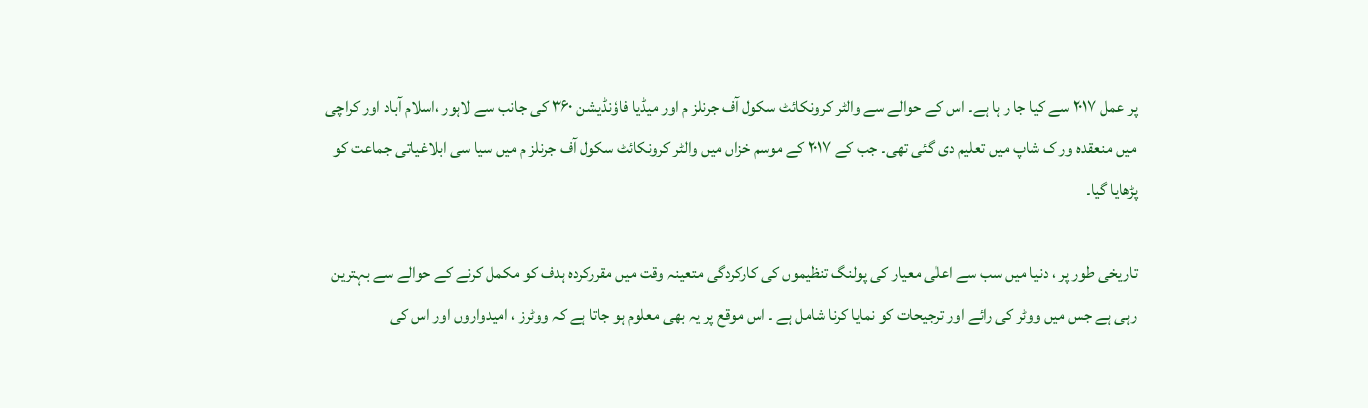پر عمل ۲۰۱۷ سے کیا جا ر ہا ہے۔ اس کے حوالے سے والٹر کرونکائٹ سکول آف جرنلز م اور میڈیا فاوٗنڈیشن ۳۶۰ کی جانب سے لاہور ،اسلام آباد اور کراچی میں منعقدہ ور ک شاپ میں تعلیم دی گئی تھی۔ جب کے ۲۰۱۷ کے موسم خزاں میں والٹر کرونکائٹ سکول آف جرنلز م میں سیا سی ابلاغیاتی جماعت کو پڑھایا گیا۔

تاریخی طور پر ، دنیا میں سب سے اعلٰی معیار کی پولنگ تنظیموں کی کارکردگی متعینہ وقت میں مقررکردہ ہدف کو مکمل کرنے کے حوالے سے بہترین رہی ہے جس میں ووٹر کی رائے اور ترجیحات کو نمایا کرنا شامل ہے ۔ اس موقع پر یہ بھی معلوم ہو جاتا ہے کہ ووٹرز ، امیدواروں اور اس کی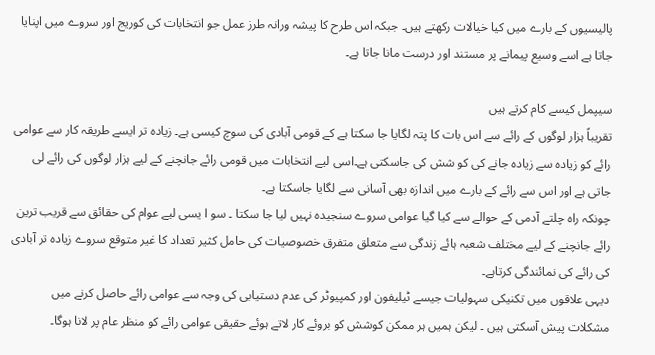پالیسیوں کے بارے میں کیا خیالات رکھتے ہیں۔ جبکہ اس طرح کا پیشہ ورانہ طرز عمل جو انتخابات کی کوریج اور سروے میں اپنایا جاتا ہے اسے وسیع پیمانے پر مستند اور درست مانا جاتا ہے۔

سیپمل کیسے کام کرتے ہیں
تقریباً ہزار لوگوں کے رائے سے اس بات کا پتہ لگایا جا سکتا ہے کے قومی آبادی کی سوچ کیسی ہے۔ زیادہ تر ایسے طریقہ کار سے عوامی رائے کو زیادہ سے زیادہ جانے کی کو شش کی جاسکتی ہے۔اسی لیے انتخابات میں قومی رائے جانچنے کے لیے ہزار لوگوں کی رائے لی جاتی ہے اور اس سے رائے کے بارے میں اندازہ بھی آسانی سے لگایا جاسکتا ہے۔
چونکہ راہ چلتے آدمی کے حوالے سے کیا گیا عوامی سروے سنجیدہ نہیں لیا جا سکتا ۔ سو ا یسی لیے عوام کی حقائق سے قریب ترین رائے جانچنے کے لیے مختلف شعبہ ہائے زندگی سے متعلق متفرق خصوصیات کی حامل کثیر تعداد کا غیر متوقع سروے زیادہ تر آبادی کی رائے کی نمائندگی کرتاہے۔
دیہی علاقوں میں تکنیکی سہولیات جیسے ٹیلیفون اور کمپیوٹر کی عدم دستیابی کی وجہ سے عوامی رائے حاصل کرنے میں مشکلات پیش آسکتی ہیں ۔ لیکن ہمیں ہر ممکن کوشش کو بروئے کار لاتے ہوئے حقیقی عوامی رائے کو منظر عام پر لانا ہوگا۔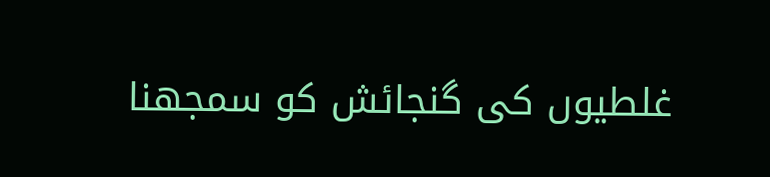غلطیوں کی گنجائش کو سمجھنا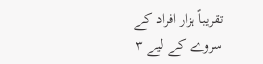تقریباً ہزار افراد کے سروے کے لیے ۳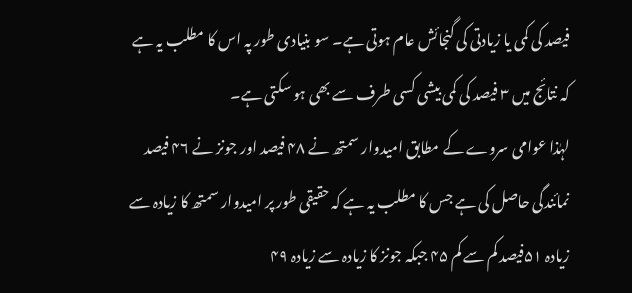فیصد کی کمی یا زیادتی کی گنجائش عام ہوتی ہے۔ سو بنیادی طور پہ اس کا مطلب یہ ہے کہ نتائج میں ۳ فیصد کی کمی بیشی کسی طرف سے بھی ہو سکتی ہے۔
لہٰذا عوامی سروے کے مطابق امیدوار سمتھ نے ۴۸ فیصد اور جونز نے ۴۶ فیصد نمائندگی حاصل کی ہے جس کا مطلب یہ ہے کہ حقیقی طور پر امیدوار سمتھ کا زیادہ سے زیادہ ۵۱فیصد کم سے کم ۴۵ جبکہ جونز کا زیادہ سے زیادہ ۴۹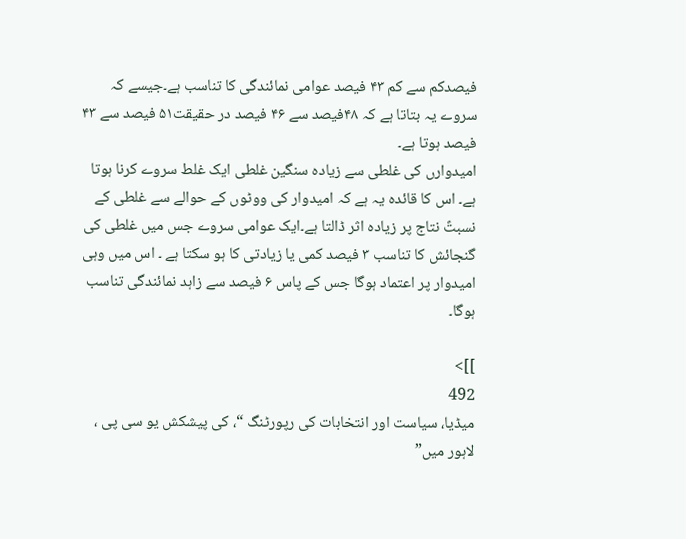فیصدکم سے کم ۴۳ فیصد عوامی نمائندگی کا تناسب ہے۔جیسے کہ سروے یہ بتاتا ہے کہ ۴۸فیصد سے ۴۶ فیصد در حقیقت۵۱ فیصد سے ۴۳ فیصد ہوتا ہے۔
امیدوارں کی غلطی سے زیادہ سنگین غلطی ایک غلط سروے کرنا ہوتا ہے۔ اس کا قائدہ یہ ہے کہ امیدوار کی ووٹوں کے حوالے سے غلطی کے نسبتً نتاج پر زیادہ اثر ڈالتا ہے۔ایک عوامی سروے جس میں غلطی کی گنجائش کا تناسب ۳ فیصد کمی یا زیادتی کا ہو سکتا ہے ۔ اس میں وہی امیدوار پر اعتماد ہوگا جس کے پاس ۶ فیصد سے زاہد نمائندگی تناسب ہوگا۔

]]>
492
میڈیا، سیاست اور انتخابات کی رپورٹنگ “، کی پیشکش یو سی پی ، لاہور میں”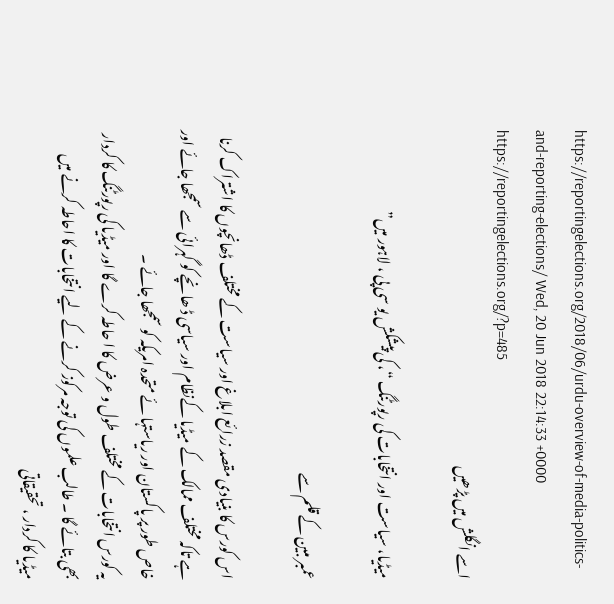https://reportingelections.org/2018/06/urdu-overview-of-media-politics-and-reporting-elections/ Wed, 20 Jun 2018 22:14:33 +0000 https://reportingelections.org/?p=485
اسے انگلش میں پڑھیں

میڈیا، سیاست اور انتخابات کی رپورٹنگ “، کی پیشکش یو سی پی ، لاہور میں”

عمبر مبین کے قلم سے

اس کورس کا بنیادی مقصد زرائع ابلاغ اور سیاست کے مختلف ڈھانچوں کا اشتراک کرنا ہے تاکہ مختلف ممالک کے میڈیا کےنظام اور سیاسی ڈ ھانچے کو گہرائی سے سمجھا جائے اور خاص طور پر پاکستان اور ریاستہا ئے متحدہ امریکہ کو سمجھا جائے ۔
یہ کورس انتخابات کے مختلف طول و عرض کا ا حاطہ کرے گا اور میڈیا کی رپورٹنگ کا کردار بھی بتائے گا ۔ طالب علموں کی توجہ مرکوز کرنے کے لیے انتخابات کا احاطہ کرنے میں میڈیا کا کردار ، تحقیقاتی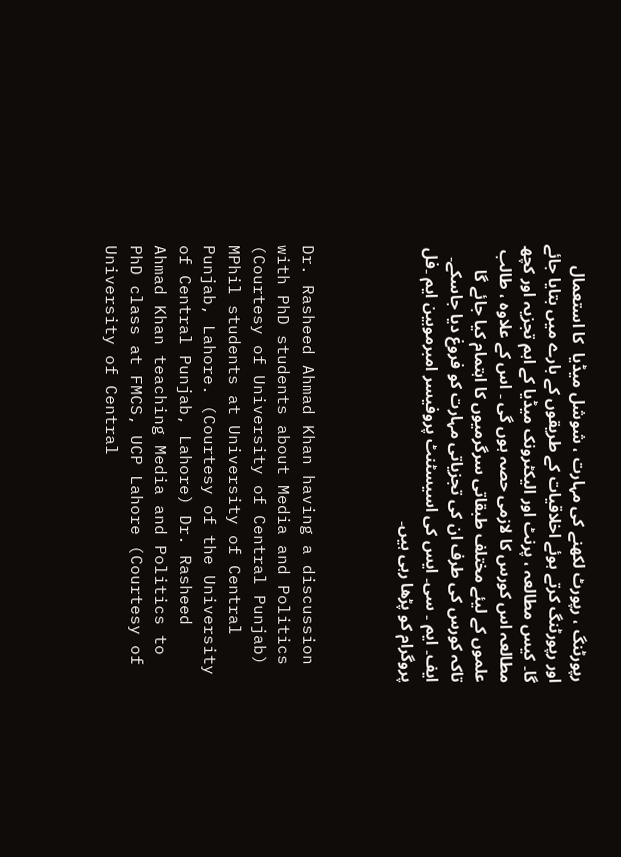رپورٹنگ ، رپورٹ لکھنے کی مہارت ، شوشل میڈیا  کا استعمال اور رپورٹنگ کرتے ہوئے اخلاقیات کے طریقوں کے بارے میں بتایا جائے گا۔ کیس مطالعہ ، پرنٹ اور الیکٹرونک میڈیا کے اہم تجزیہ اور کچھ مطالعہ اس کورس کا لازمی حصہ ہوں گی ۔ اس کے علاوہ ، طالب علموں کے لیئے مختلف طبقاتی سرگرمیوں کا اہتمام کیا جائے گا تاکہ کورس کی طرف ان کی تجزیاتی مہارت کو فروغ دیا جاسکے۔
ایف۔ ایم ۔ سی۔ ایس کی اسیسٹنٹ پروفیسر امبرموبین ایم ۔فل پروگرام کو پڑھا رہی ہیں۔



Dr. Rasheed Ahmad Khan having a discussion with PhD students about Media and Politics (Courtesy of University of Central Punjab) MPhil students at University of Central Punjab, Lahore. (Courtesy of the University of Central Punjab, Lahore) Dr. Rasheed Ahmad Khan teaching Media and Politics to PhD class at FMCS, UCP Lahore (Courtesy of University of Central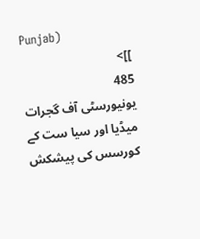Punjab)
]]>
485
یونیورسٹی آف گجرات میڈیا اور سیا ست کے کورسس کی پیشکش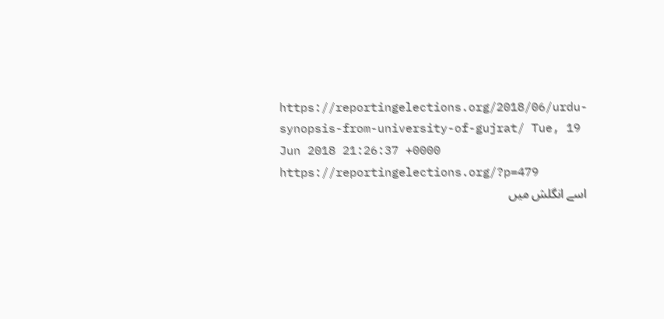https://reportingelections.org/2018/06/urdu-synopsis-from-university-of-gujrat/ Tue, 19 Jun 2018 21:26:37 +0000 https://reportingelections.org/?p=479
اسے انگلش میں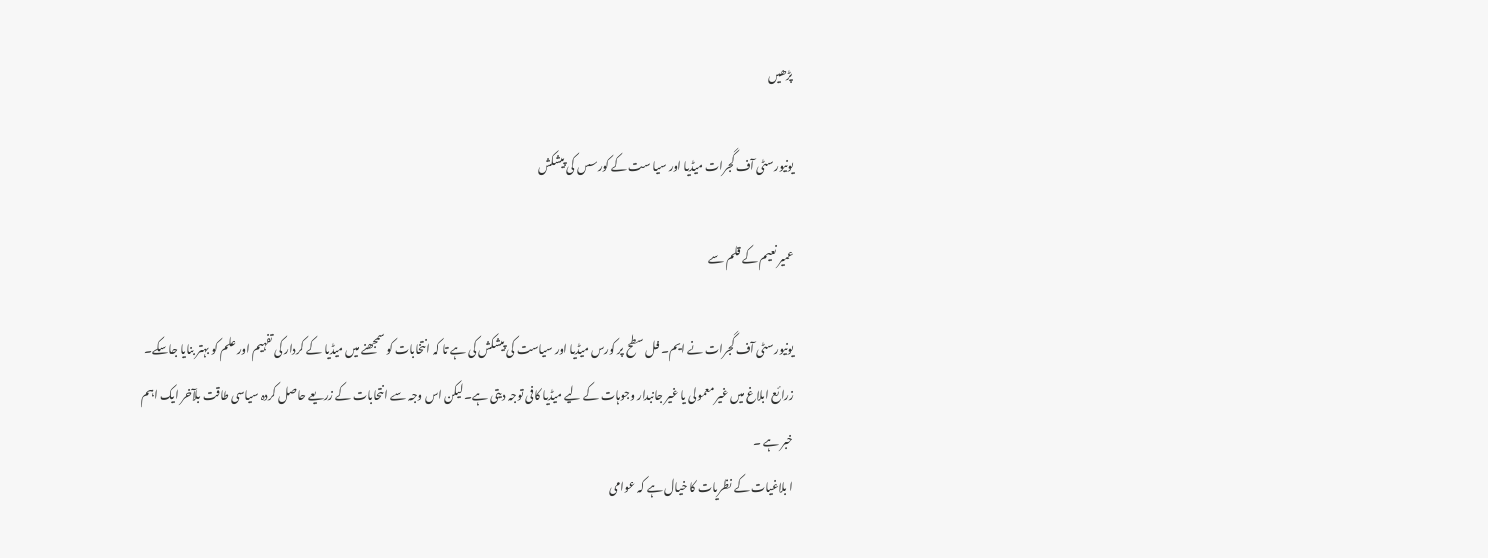پڑھیں

یونیورسٹی آف گجرات میڈیا اور سیا ست کے کورسس کی پیشکش

عمیر نعیم کے قلم سے

یونیورسٹی آف گجرات نے ایم۔ فل سطح پر کورس میڈیا اور سیاست کی پیشکش کی ہے تا کہ انتخابات کو سمجھنے میں میڈیا کے کردار کی تفہیم اور علم کو بہتر بنایا جاسکے۔
زرائع ابلاغ میں غیر معمولی یا غیر جانبدار وجوہات کے لیے میڈیا کافی توجہ دیتی ہے۔ لیکن اس وجہ سے انتحابات کے زریعے حاصل کردہ سیاسی طاقت بلآخر ایک اہم خبر ہے ۔
ا بلاغیات کے نظریات کا خیال ہے کہ عوامی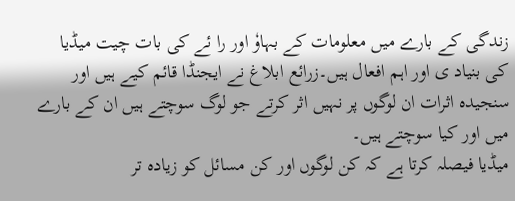زندگی کے بارے میں معلومات کے بہاوٗ اور را ئے کی بات چیت میڈیا کی بنیاد ی اور اہم افعال ہیں۔زرائع ابلاغ نے ایجنڈا قائم کیے ہیں اور سنجیدہ اثرات ان لوگوں پر نہیں اثر کرتے جو لوگ سوچتے ہیں ان کے بارے میں اور کیا سوچتے ہیں۔
میڈیا فیصلہ کرتا ہے کہ کن لوگوں اور کن مسائل کو زیادہ تر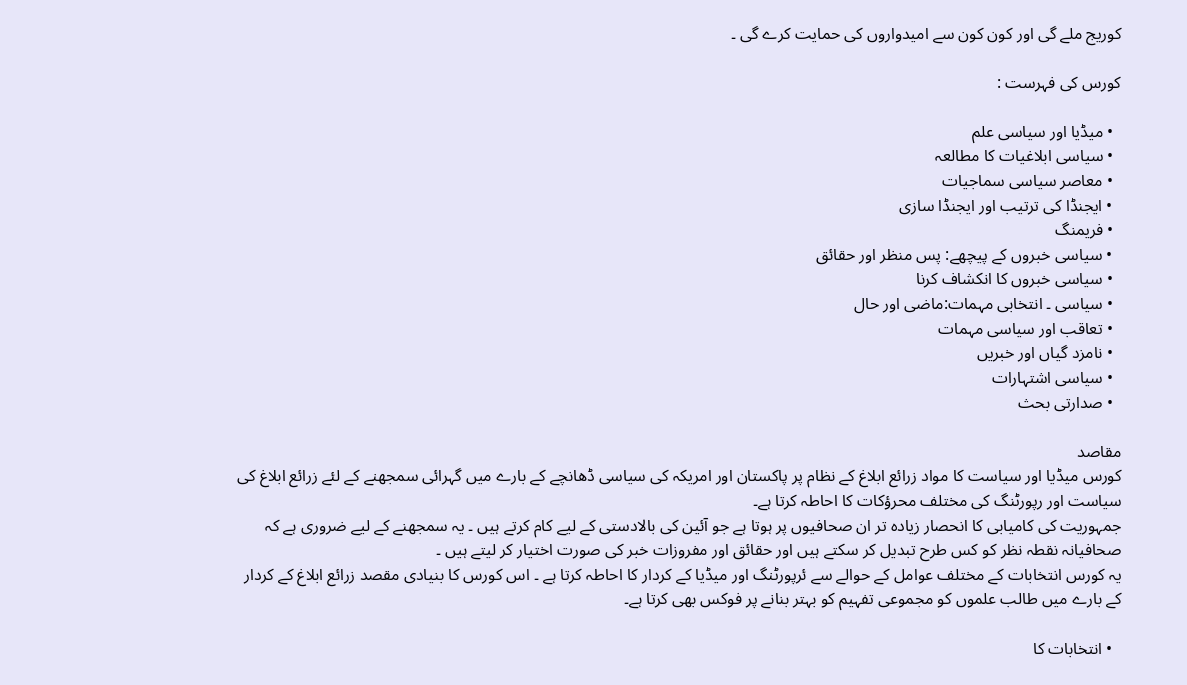کوریج ملے گی اور کون کون سے امیدواروں کی حمایت کرے گی ۔

کورس کی فہرست :

  • میڈیا اور سیاسی علم
  • سیاسی ابلاغیات کا مطالعہ
  • معاصر سیاسی سماجیات
  • ایجنڈا کی ترتیب اور ایجنڈا سازی
  • فریمنگ
  • سیاسی خبروں کے پیچھے: پس منظر اور حقائق
  • سیاسی خبروں کا انکشاف کرنا
  • سیاسی ۔ انتخابی مہمات:ماضی اور حال
  • تعاقب اور سیاسی مہمات
  • نامزد گیاں اور خبریں
  • سیاسی اشتہارات
  • صدارتی بحث

مقاصد
کورس میڈیا اور سیاست کا مواد زرائع ابلاغ کے نظام پر پاکستان اور امریکہ کی سیاسی ڈھانچے کے بارے میں گہرائی سمجھنے کے لئے زرائع ابلاغ کی سیاست اور رپورٹنگ کی مختلف محرؤکات کا احاطہ کرتا ہے۔
جمہوریت کی کامیابی کا انحصار زیادہ تر ان صحافیوں پر ہوتا ہے جو آئین کی بالادستی کے لیے کام کرتے ہیں ۔ یہ سمجھنے کے لیے ضروری ہے کہ صحافیانہ نقطہ نظر کو کس طرح تبدیل کر سکتے ہیں اور حقائق اور مفروزات خبر کی صورت اختیار کر لیتے ہیں ۔
یہ کورس انتخابات کے مختلف عوامل کے حوالے سے ئرپورٹنگ اور میڈیا کے کردار کا احاطہ کرتا ہے ۔ اس کورس کا بنیادی مقصد زرائع ابلاغ کے کردار کے بارے میں طالب علموں کو مجموعی تفہیم کو بہتر بنانے پر فوکس بھی کرتا ہے۔

  • انتخابات کا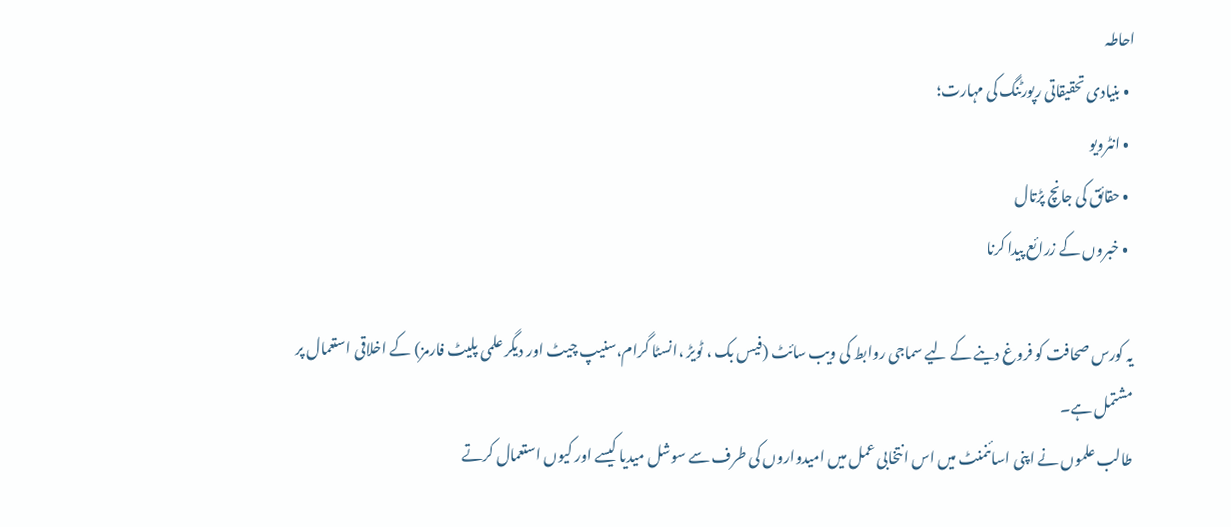احاطہ
  • بنیادی تحقیقاتی رپورٹنگ کی مہارت؛
  • انٹرویو
  • حقائق کی جانچ پڑتال
  • خبروں کے زرائع پیدا کرنا

یہ کورس صحافت کو فروغ دینے کے لیے سماجی روابط کی ویب سائٹ (فیس بک ، ٹویڑ ،انسٹا گرام،سنیپ چیٹ اور دیگر علمی پلیٹ فارمز) کے اخلاقی استعمال پر مشتمل ہے۔
طالب علموں نے اپنی اسائنمنٹ میں اس انتخابی عمل میں امیدواروں کی طرف سے سوشل میدیا کیسے اور کیوں استعمال کرتے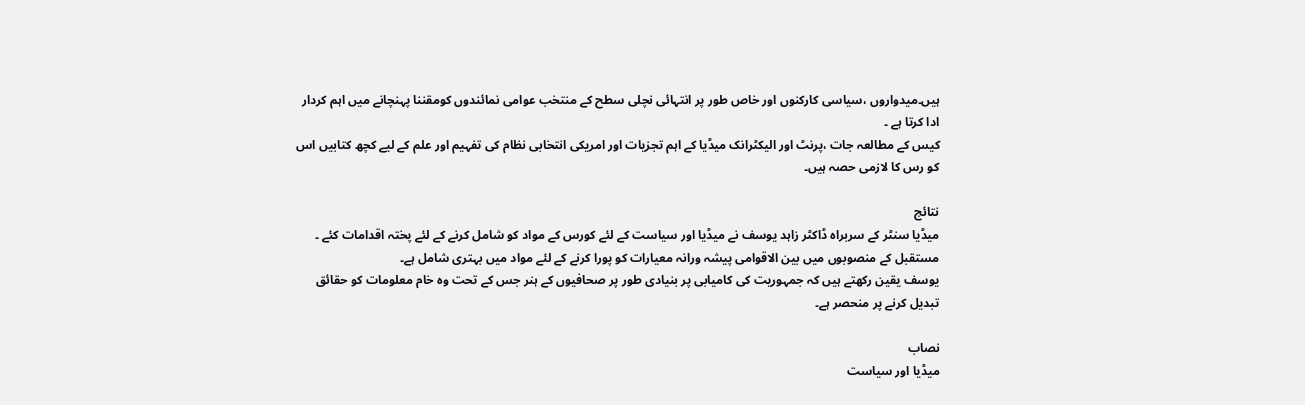ہیں۔میدواروں ،سیاسی کارکنوں اور خاص طور پر انتہائی نچلی سطح کے منتخب عوامی نمائندوں کومقننا پہنچانے میں اہم کردار ادا کرتا ہے ۔
کیس کے مطالعہ جات ،پرنٹ اور الیکٹرانک میڈیا کے اہم تجزیات اور امریکی انتخابی نظام کی تفہیم اور علم کے لیے کچھ کتابیں اس کو رس کا لازمی حصہ ہیں۔

نتائج
میڈیا سنٹر کے سربراہ ڈاکٹر زاہد یوسف نے میڈیا اور سیاست کے لئے کورس کے مواد کو شامل کرنے کے لئے پختہ اقدامات کئے ۔ مستقبل کے منصوبوں میں بین الاقوامی پیشہ ورانہ معیارات کو پورا کرنے کے لئے مواد میں بہتری شامل ہے۔
یوسف یقین رکھتے ہیں کہ جمہوریت کی کامیابی پر بنیادی طور پر صحافیوں کے ہنر جس کے تحت وہ خام معلومات کو حقائق تبدیل کرنے پر منحصر ہے۔

نصاب
میڈیا اور سیاست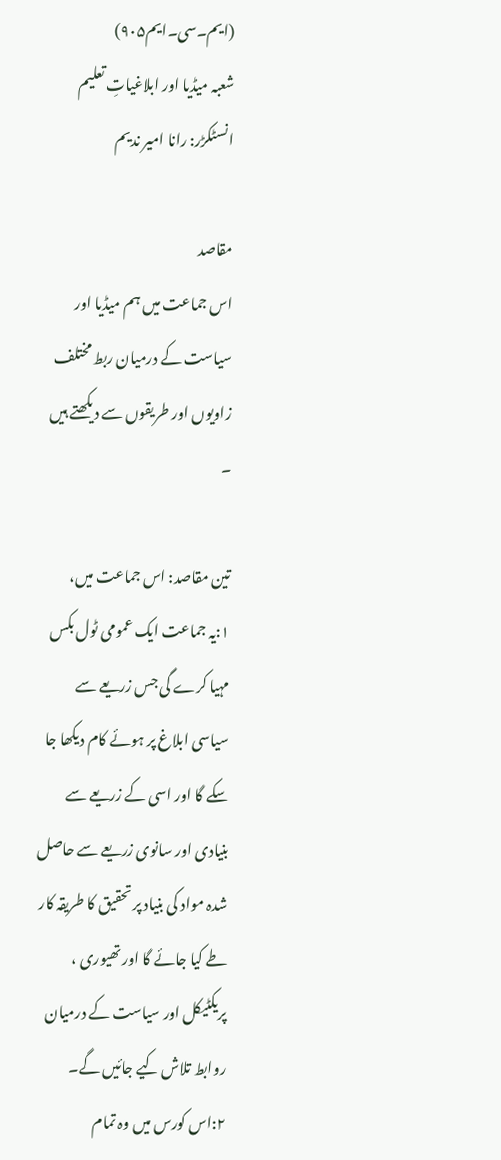(ایم۔سی۔ایم۹۰۵)
شعبہ میڈیا اور ابلاغیاتِ تعلیم
انسٹکڑر: رانا امیر ندیم

مقاصد
اس جماعت میں ہم میڈیا اور سیاست کے درمیان ربط مختلف زاویوں اور طریقوں سے دیکھتے ہیں ۔

تین مقاصد: اس جماعت میں،
۱:یہ جماعت ایک عمومی ٹول بکس مہیا کرے گی جس زریعے سے سیاسی ابلاغ پر ہوئے کام دیکھا جا سکے گا اور اسی کے زریعے سے بنیادی اور سانوی زریعے سے حاصل شدہ مواد کی بنیاد پر تحقیق کا طریقہ کار طے کیا جائے گا اور تھیوری ، پریکٹیکل اور سیاست کے درمیان روابط تلاش کیے جائیں گے۔
۲:اس کورس میں وہ تمام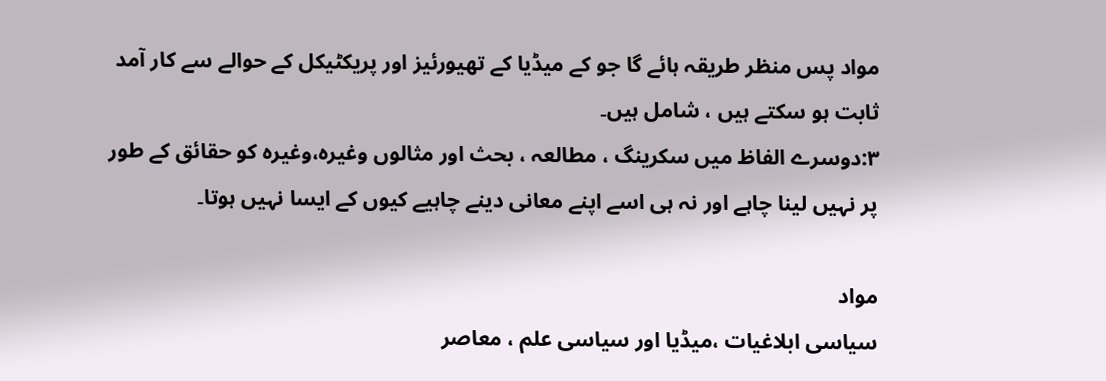مواد پس منظر طریقہ ہائے گا جو کے میڈیا کے تھیورئیز اور پریکٹیکل کے حوالے سے کار آمد ثابت ہو سکتے ہیں ، شامل ہیں۔
۳:دوسرے الفاظ میں سکرینگ ، مطالعہ ، بحث اور مثالوں وغیرہ،وغیرہ کو حقائق کے طور پر نہیں لینا چاہے اور نہ ہی اسے اپنے معانی دینے چاہیے کیوں کے ایسا نہیں ہوتا۔

مواد
سیاسی ابلاغیات ،میڈیا اور سیاسی علم ، معاصر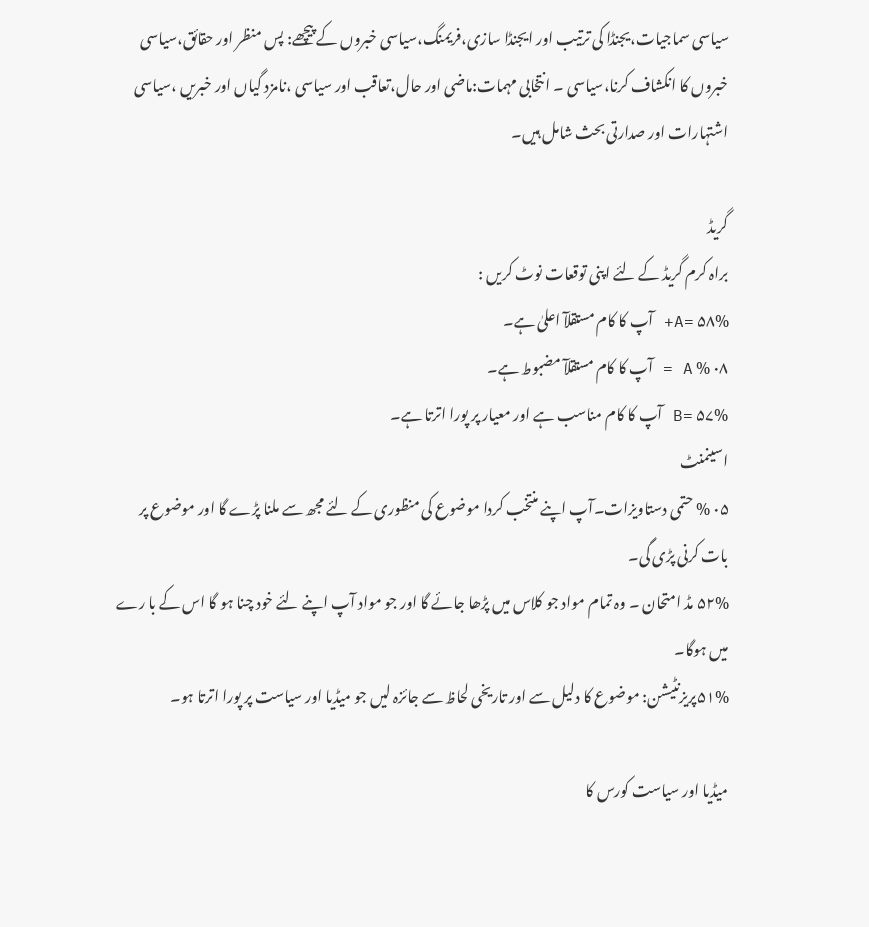سیاسی سماجیات،یجنڈا کی ترتیب اور ایجنڈا سازی،فریمنگ،سیاسی خبروں کے پیچھے: پس منظر اور حقائق،سیاسی خبروں کا انکشاف کرنا،سیاسی ۔ انتخابی مہمات:ماضی اور حال،تعاقب اور سیاسی ،نامزد گیاں اور خبریں ،سیاسی اشتہارات اور صدارتی بحث شامل ہیں۔

گریڈ
براہ کرم گریڈ کے لئے اپنی توقعات نوٹ کریں :
۵۸% =A+ آپ کا کام مستقلآ اعلیٰ ہے۔
۰۸ % A = آپ کا کام مستقلآ مضبوط ہے۔
۵۷% =B آپ کا کام مناسب ہے اور معیار پر پورا اترتا ہے۔
اسینمنٹ
۰۵ % حتمی دستاویزات۔آپ اپنے منتخب کردا موضوع کی منظوری کے لئے مجھ سے ملنا پڑے گا اور موضوع پر بات کرنی پڑی گی۔
۵۲% مڈ امتحان ۔ وہ تمام مواد جو کلاس میں پڑھا جائے گا اور جو مواد آپ اپنے لئے خود چنا ہو گا اس کے با رے میں ہوگا۔
۵۱%پریزنٹیشن: موضوع کا دلیل سے اور تاریخی لحاظ سے جائزہ لیں جو میڈیا اور سیاست پر پورا اترتا ہو۔

میڈیا اور سیاست کورس کا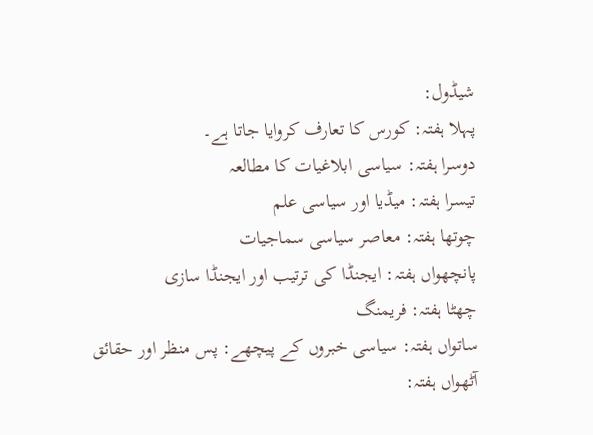شیڈول:
پہلا ہفتہ: کورس کا تعارف کروایا جاتا ہے۔
دوسرا ہفتہ: سیاسی ابلاغیات کا مطالعہ
تیسرا ہفتہ: میڈیا اور سیاسی علم
چوتھا ہفتہ: معاصر سیاسی سماجیات
پانچھواں ہفتہ: ایجنڈا کی ترتیب اور ایجنڈا سازی
چھٹا ہفتہ: فریمنگ
ساتواں ہفتہ: سیاسی خبروں کے پیچھے: پس منظر اور حقائق
آٹھواں ہفتہ: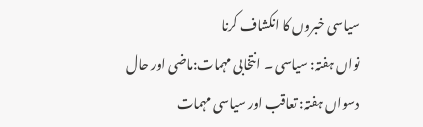سیاسی خبروں کا انکشاف کرنا
نواں ہفتہ: سیاسی ۔ انتخابی مہمات:ماضی اور حال
دسواں ہفتہ: تعاقب اور سیاسی مہمات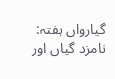گیارواں ہفتہ: نامزد گیاں اور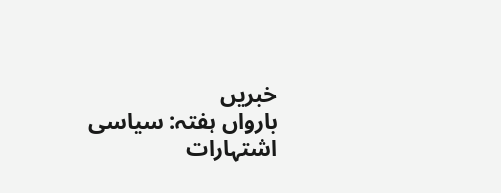خبریں
بارواں ہفتہ: سیاسی اشتہارات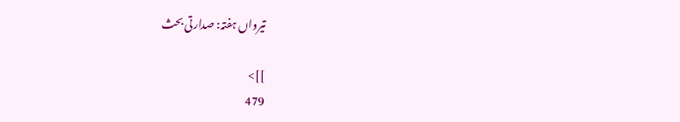تیرواں ہفتہ: صدارتی بحث

]]>
479